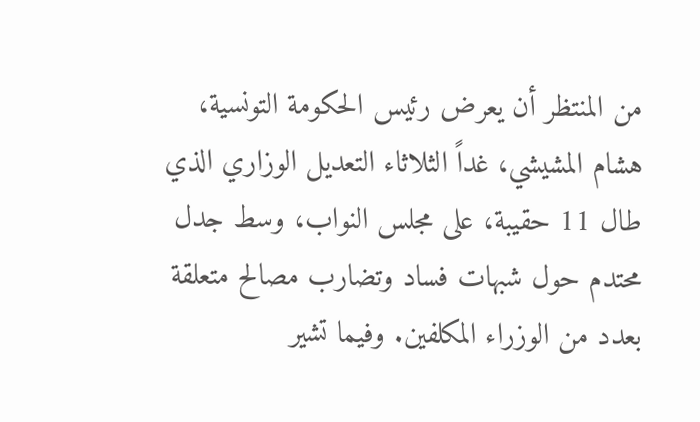من المنتظر أن يعرض رئيس الحكومة التونسية، هشام المشيشي، غداً الثلاثاء التعديل الوزاري الذي طال 11 حقيبة، على مجلس النواب، وسط جدل محتدم حول شبهات فساد وتضارب مصالح متعلقة بعدد من الوزراء المكلفين. وفيما تشير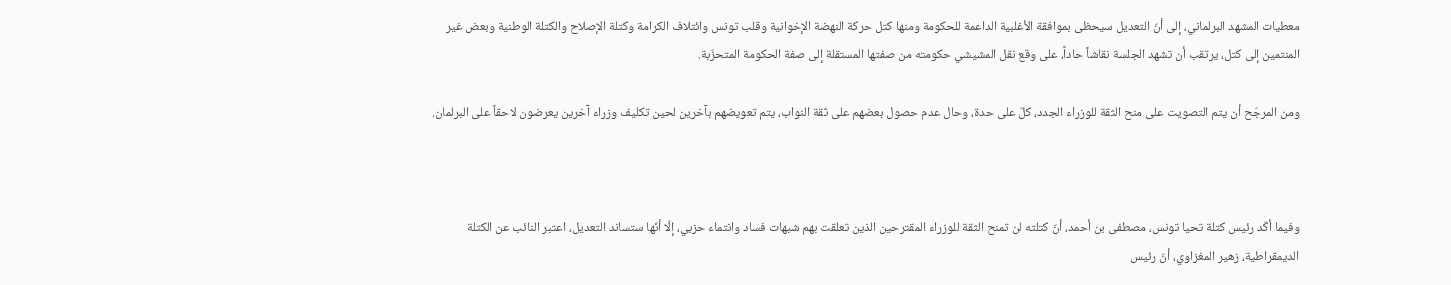معطيات المشهد البرلماني، إلى أنّ التعديل سيحظى بموافقة الأغلبية الداعمة للحكومة ومنها كتل حركة النهضة الإخوانية وقلب تونس وائتلاف الكرامة وكتلة الإصلاح والكتلة الوطنية وبعض غير المنتمين إلى كتل، يرتقب أن تشهد الجلسة نقاشاً حاداً، على وقع نقل المشيشي حكومته من صفتها المستقلة إلى صفة الحكومة المتحزّبة.

ومن المرجّح أن يتم التصويت على منح الثقة للوزراء الجدد، كلّ على حدة، وحال عدم حصول بعضهم على ثقة النواب، يتم تعويضهم بآخرين لحين تكليف وزراء آخرين يعرضون لاحقاً على البرلمان.



وفيما أكّد رئيس كتلة تحيا تونس، مصطفى بن أحمد، أنّ كتلته لن تمنح الثقة للوزراء المقترحين الذين تعلقت بهم شبهات فساد وانتماء حزبي، إلّا أنّها ستساند التعديل، اعتبر النائب عن الكتلة الديمقراطية، زهير المغزاوي، أنّ رئيس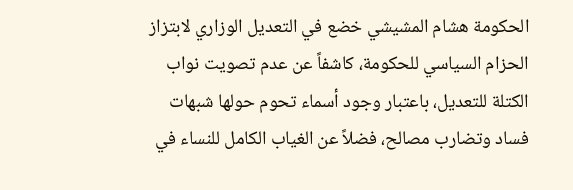الحكومة هشام المشيشي خضع في التعديل الوزاري لابتزاز الحزام السياسي للحكومة، كاشفاً عن عدم تصويت نواب الكتلة للتعديل، باعتبار وجود أسماء تحوم حولها شبهات فساد وتضارب مصالح، فضلاً عن الغياب الكامل للنساء في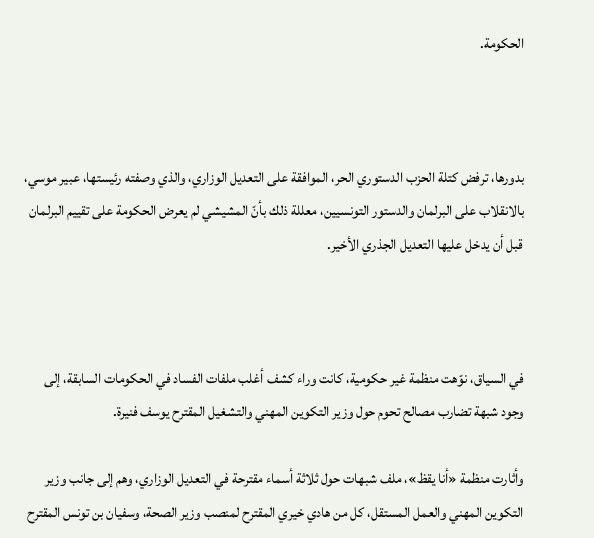الحكومة.



بدورها، ترفض كتلة الحزب الدستوري الحر، الموافقة على التعديل الوزاري، والذي وصفته رئيستها، عبير موسي، بالانقلاب على البرلمان والدستور التونسيين، معللة ذلك بأنّ المشيشي لم يعرض الحكومة على تقييم البرلمان قبل أن يدخل عليها التعديل الجذري الأخير.



في السياق، نوّهت منظمة غير حكومية، كانت وراء كشف أغلب ملفات الفساد في الحكومات السابقة، إلى وجود شبهة تضارب مصالح تحوم حول وزير التكوين المهني والتشغيل المقترح يوسف فنيرة.

وأثارت منظمة «أنا يقظ»، ملف شبهات حول ثلاثة أسماء مقترحة في التعديل الوزاري، وهم إلى جانب وزير التكوين المهني والعمل المستقل، كل من هادي خيري المقترح لمنصب وزير الصحة، وسفيان بن تونس المقترح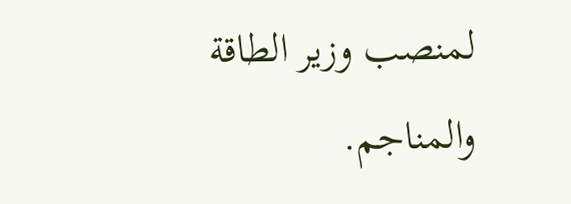لمنصب وزير الطاقة والمناجم.